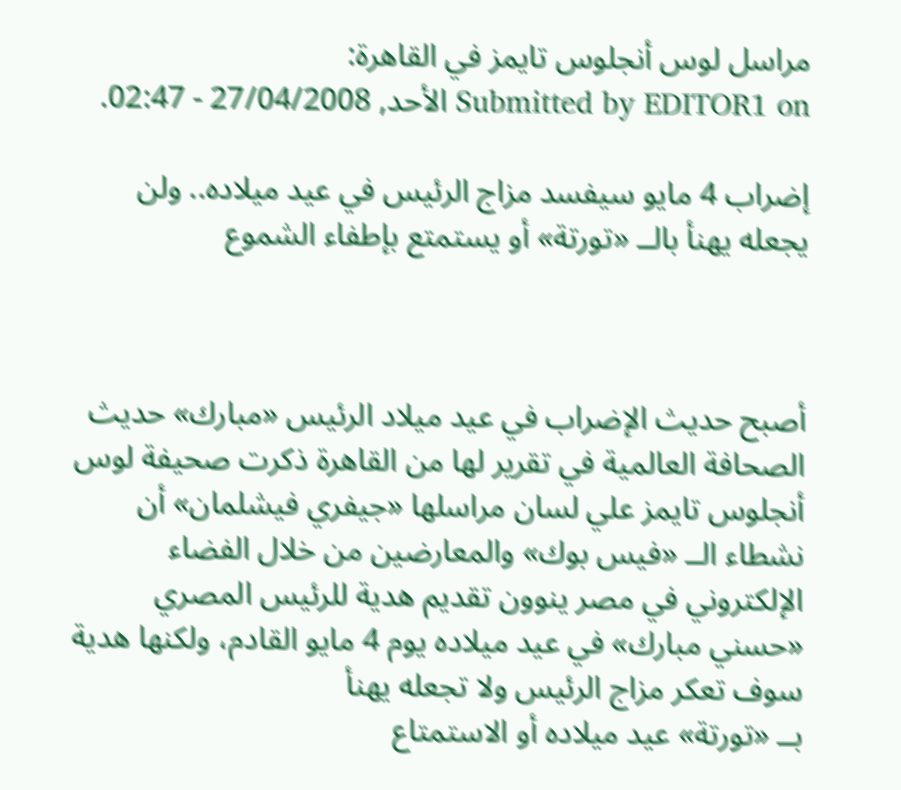مراسل لوس أنجلوس تايمز في القاهرة:
Submitted by EDITOR1 on الأحد, 27/04/2008 - 02:47.

إضراب 4 مايو سيفسد مزاج الرئيس في عيد ميلاده.. ولن يجعله يهنأ بالــ «تورتة» أو يستمتع بإطفاء الشموع



أصبح حديث الإضراب في عيد ميلاد الرئيس «مبارك» حديث الصحافة العالمية في تقرير لها من القاهرة ذكرت صحيفة لوس أنجلوس تايمز علي لسان مراسلها «جيفري فيشلمان» أن نشطاء الــ «فيس بوك» والمعارضين من خلال الفضاء الإلكتروني في مصر ينوون تقديم هدية للرئيس المصري «حسني مبارك» في عيد ميلاده يوم 4 مايو القادم، ولكنها هدية سوف تعكر مزاج الرئيس ولا تجعله يهنأ
بــ «تورتة» عيد ميلاده أو الاستمتاع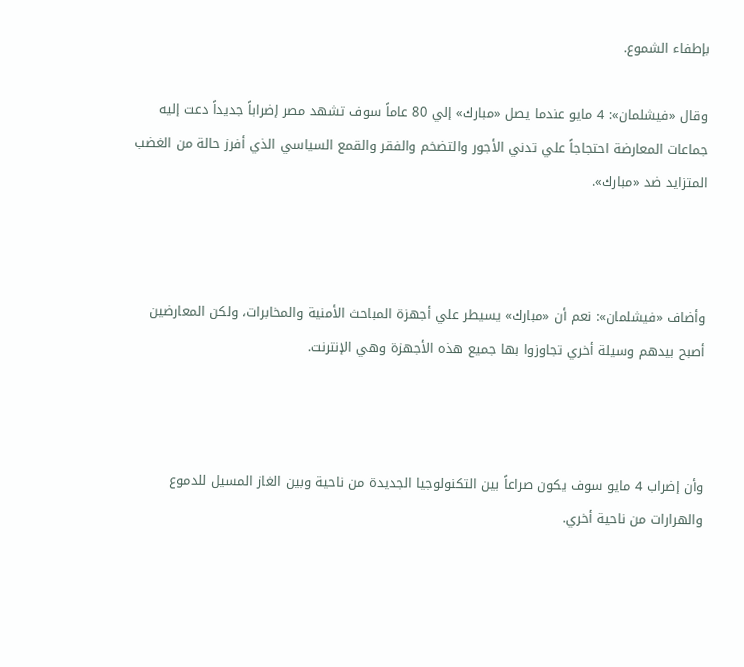بإطفاء الشموع.

وقال «فيشلمان»: 4 مايو عندما يصل «مبارك» إلي 80 عاماً سوف تشهد مصر إضراباً جديداً دعت إليه جماعات المعارضة احتجاجاً علي تدني الأجور والتضخم والفقر والقمع السياسي الذي أفرز حالة من الغضب المتزايد ضد «مبارك».



وأضاف «فيشلمان»: نعم أن «مبارك» يسيطر علي أجهزة المباحث الأمنية والمخابرات، ولكن المعارضين أصبح بيدهم وسيلة أخري تجاوزوا بها جميع هذه الأجهزة وهي الإنترنت.



وأن إضراب 4 مايو سوف يكون صراعاً بين التكنولوجيا الجديدة من ناحية وبين الغاز المسيل للدموع والهرارات من ناحية أخري.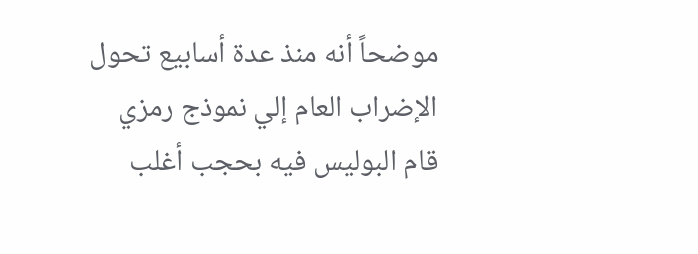موضحاً أنه منذ عدة أسابيع تحول الإضراب العام إلي نموذج رمزي قام البوليس فيه بحجب أغلب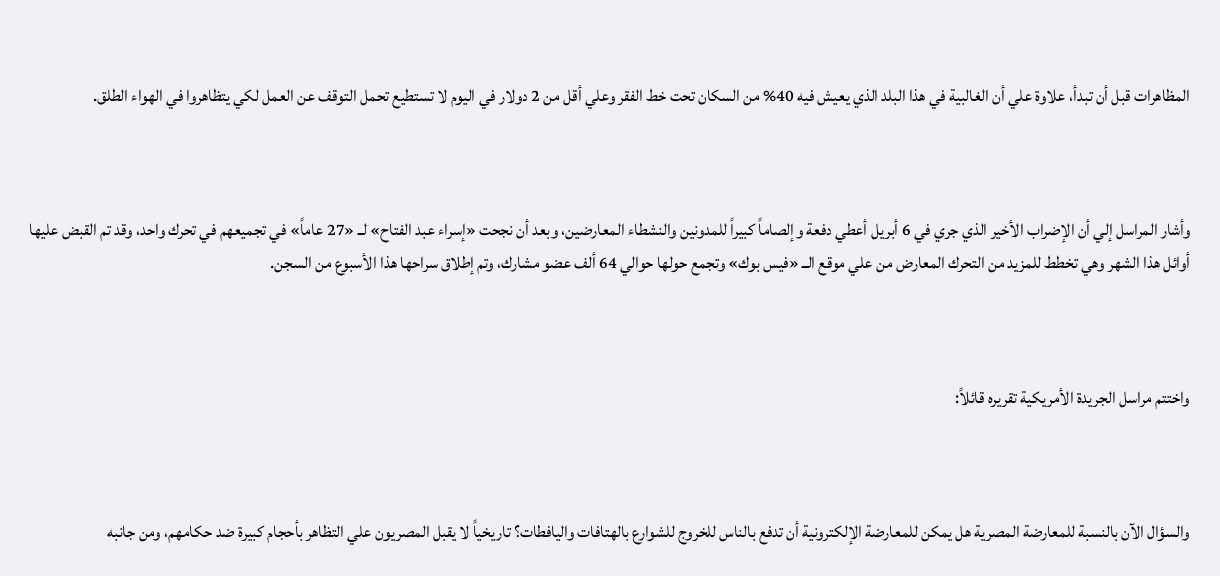المظاهرات قبل أن تبدأ، علاوة علي أن الغالبية في هذا البلد الذي يعيش فيه 40% من السكان تحت خط الفقر وعلي أقل من 2 دولار في اليوم لا تستطيع تحمل التوقف عن العمل لكي يتظاهروا في الهواء الطلق.



وأشار المراسل إلي أن الإضراب الأخير الذي جري في 6 أبريل أعطي دفعة وإلصاماً كبيراً للمدونين والنشطاء المعارضين، وبعد أن نجحت «إسراء عبد الفتاح» لــ «27 عاماً» في تجميعهم في تحرك واحد، وقد تم القبض عليها أوائل هذا الشهر وهي تخطط للمزيد من التحرك المعارض من علي موقع الــ «فيس بوك» وتجمع حولها حوالي 64 ألف عضو مشارك، وتم إطلاق سراحها هذا الأسبوع من السجن.



واختتم مراسل الجريدة الأمريكية تقريره قائلاً:



والسؤال الآن بالنسبة للمعارضة المصرية هل يمكن للمعارضة الإلكترونية أن تدفع بالناس للخروج للشوارع بالهتافات واليافطات؟ تاريخياً لا يقبل المصريون علي التظاهر بأحجام كبيرة ضد حكامهم، ومن جانبه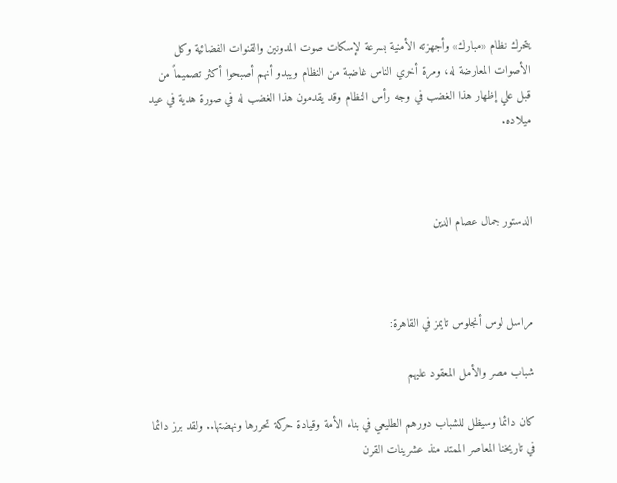يتحرك نظام «مبارك» وأجهزته الأمنية بسرعة لإسكات صوت المدونين والقنوات الفضائية وكل الأصوات المعارضة له، ومرة أخري الناس غاضبة من النظام ويبدو أنهم أصبحوا أكثر تصميماً من قبل علي إظهار هذا الغضب في وجه رأس النظام وقد يقدمون هذا الغضب له في صورة هدية في عيد ميلاده.



الدستور جمال عصام الدين



مراسل لوس أنجلوس تايمز في القاهرة:

شباب مصر والأمل المعقود عليهم

كان دائما وسيظل للشباب دورهم الطليعي في بناء الأمة وقيادة حركة تحررها ونهضتها.. ولقد برز دائما في تاريخنا المعاصر الممتد منذ عشرينات القرن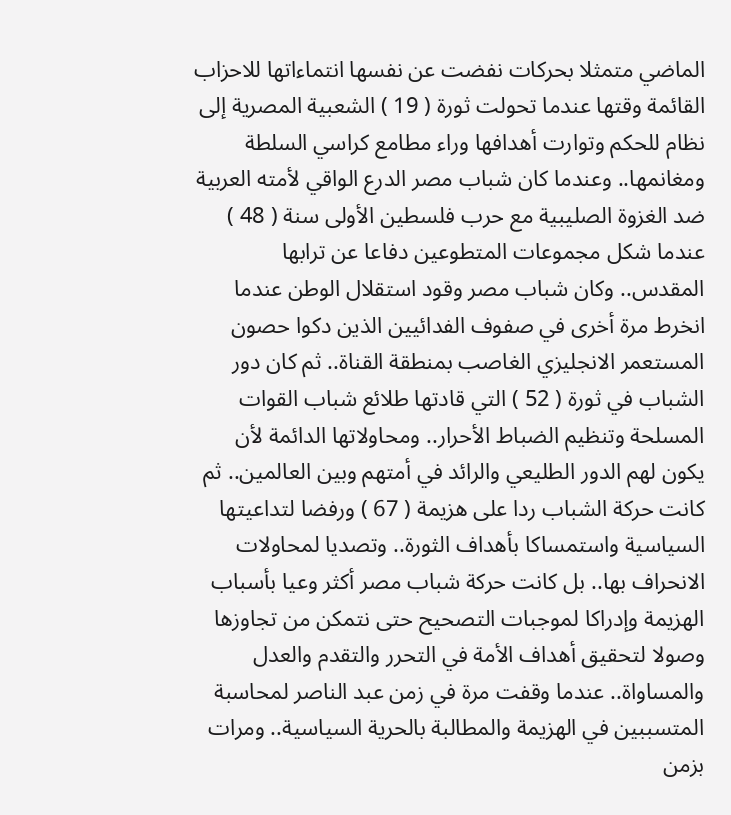الماضي متمثلا بحركات نفضت عن نفسها انتماءاتها للاحزاب القائمة وقتها عندما تحولت ثورة ( 19 ) الشعبية المصرية إلى نظام للحكم وتوارت أهدافها وراء مطامع كراسي السلطة ومغانمها.. وعندما كان شباب مصر الدرع الواقي لأمته العربية ضد الغزوة الصليبية مع حرب فلسطين الأولى سنة ( 48 ) عندما شكل مجموعات المتطوعين دفاعا عن ترابها المقدس.. وكان شباب مصر وقود استقلال الوطن عندما انخرط مرة أخرى في صفوف الفدائيين الذين دكوا حصون المستعمر الانجليزي الغاصب بمنطقة القناة.. ثم كان دور الشباب في ثورة ( 52 ) التي قادتها طلائع شباب القوات المسلحة وتنظيم الضباط الأحرار.. ومحاولاتها الدائمة لأن يكون لهم الدور الطليعي والرائد في أمتهم وبين العالمين.. ثم كانت حركة الشباب ردا على هزيمة ( 67 ) ورفضا لتداعيتها السياسية واستمساكا بأهداف الثورة.. وتصديا لمحاولات الانحراف بها.. بل كانت حركة شباب مصر أكثر وعيا بأسباب الهزيمة وإدراكا لموجبات التصحيح حتى نتمكن من تجاوزها وصولا لتحقيق أهداف الأمة في التحرر والتقدم والعدل والمساواة.. عندما وقفت مرة في زمن عبد الناصر لمحاسبة المتسببين في الهزيمة والمطالبة بالحرية السياسية.. ومرات بزمن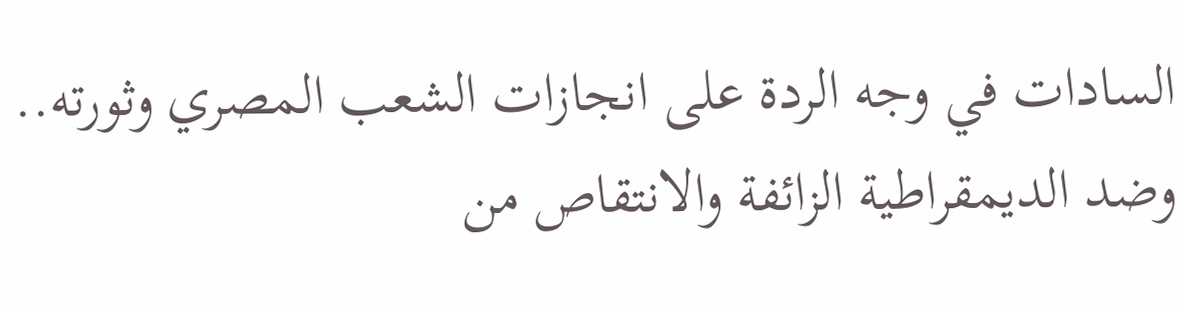السادات في وجه الردة على انجازات الشعب المصري وثورته.. وضد الديمقراطية الزائفة والانتقاص من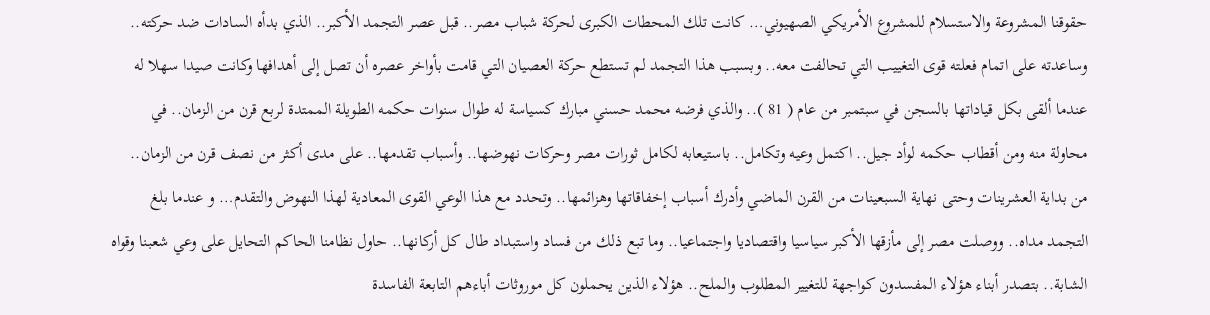حقوقنا المشروعة والاستسلام للمشروع الأمريكي الصهيوني… كانت تلك المحطات الكبرى لحركة شباب مصر.. قبل عصر التجمد الأكبر.. الذي بدأه السادات ضد حركته.. وساعدته على اتمام فعلته قوى التغييب التي تحالفت معه.. وبسبب هذا التجمد لم تستطع حركة العصيان التي قامت بأواخر عصره أن تصل إلى أهدافها وكانت صيدا سهلا له عندما ألقى بكل قياداتها بالسجن في سبتمبر من عام ( 81 ).. والذي فرضه محمد حسني مبارك كسياسة له طوال سنوات حكمه الطويلة الممتدة لربع قرن من الزمان.. في محاولة منه ومن أقطاب حكمه لوأد جيل.. اكتمل وعيه وتكامل.. باستيعابه لكامل ثورات مصر وحركات نهوضها.. وأسباب تقدمها.. على مدى أكثر من نصف قرن من الزمان.. من بداية العشرينات وحتى نهاية السبعينات من القرن الماضي وأدرك أسباب إخفاقاتها وهزائمها.. وتحدد مع هذا الوعي القوى المعادية لهذا النهوض والتقدم… و عندما بلغ التجمد مداه.. ووصلت مصر إلى مأزقها الأكبر سياسيا واقتصاديا واجتماعيا.. وما تبع ذلك من فساد واستبداد طال كل أركانها.. حاول نظامنا الحاكم التحايل على وعي شعبنا وقواه الشابة.. بتصدر أبناء هؤلاء المفسدون كواجهة للتغيير المطلوب والملح.. هؤلاء الذين يحملون كل موروثات أباءهم التابعة الفاسدة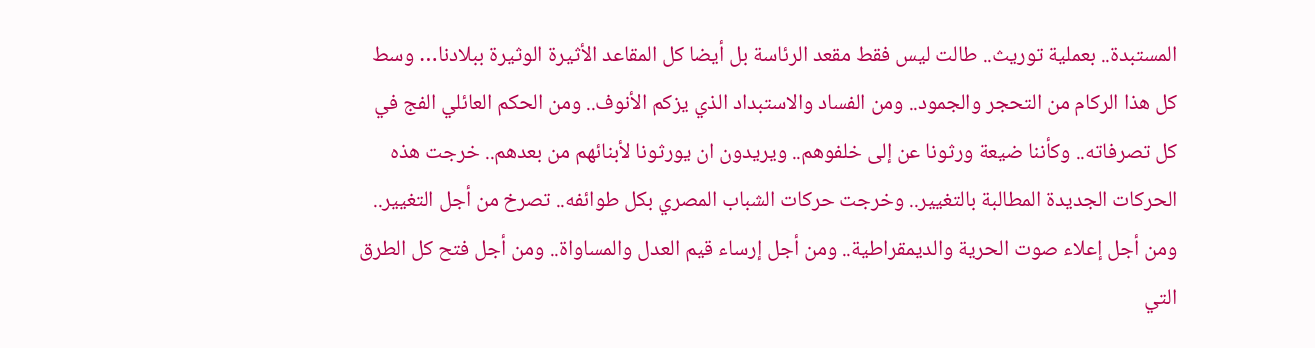المستبدة.. بعملية توريث.. طالت ليس فقط مقعد الرئاسة بل أيضا كل المقاعد الأثيرة الوثيرة ببلادنا… وسط كل هذا الركام من التحجر والجمود.. ومن الفساد والاستبداد الذي يزكم الأنوف.. ومن الحكم العائلي الفج في كل تصرفاته.. وكأننا ضيعة ورثونا عن إلى خلفوهم.. ويريدون ان يورثونا لأبنائهم من بعدهم.. خرجت هذه الحركات الجديدة المطالبة بالتغيير.. وخرجت حركات الشباب المصري بكل طوائفه.. تصرخ من أجل التغيير.. ومن أجل إعلاء صوت الحرية والديمقراطية.. ومن أجل إرساء قيم العدل والمساواة.. ومن أجل فتح كل الطرق التي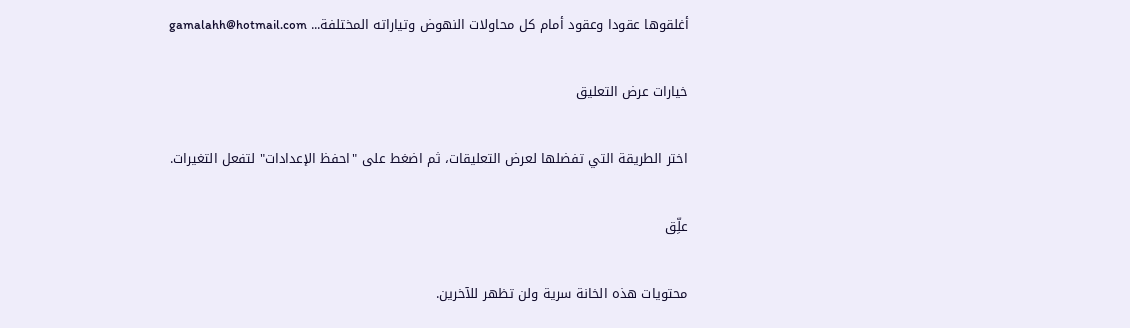أغلقوها عقودا وعقود أمام كل محاولات النهوض وتياراته المختلفة... gamalahh@hotmail.com

خيارات عرض التعليق

اختر الطريقة التي تفضلها لعرض التعليقات، ثم اضغط على "احفظ الإعدادات" لتفعل التغيرات.

علِّق

محتويات هذه الخانة سرية ولن تظهر للآخرين.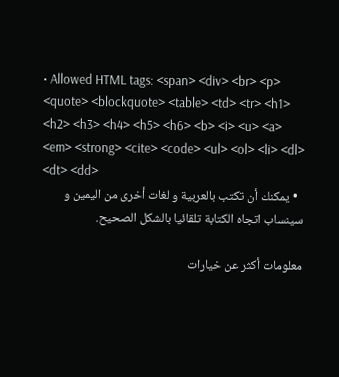• Allowed HTML tags: <span> <div> <br> <p> <quote> <blockquote> <table> <td> <tr> <h1> <h2> <h3> <h4> <h5> <h6> <b> <i> <u> <a> <em> <strong> <cite> <code> <ul> <ol> <li> <dl> <dt> <dd>
  • يمكنك أن تكتب بالعربية و لغات أخرى من اليمين و سينساب اتجاه الكتابة تلقائيا بالشكل الصحيح.

معلومات أكثر عن خيارات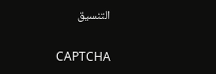التنسيق

CAPTCHA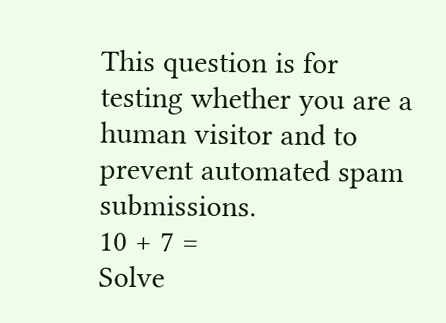This question is for testing whether you are a human visitor and to prevent automated spam submissions.
10 + 7 =
Solve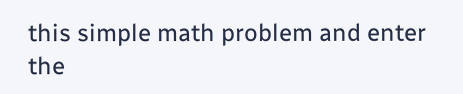this simple math problem and enter the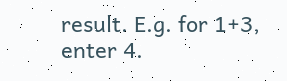result. E.g. for 1+3, enter 4.